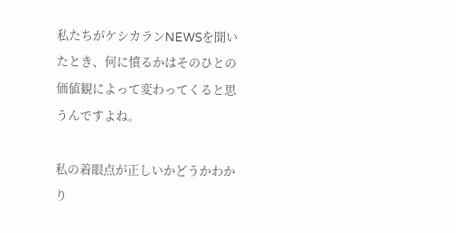私たちがケシカランNEWSを聞いたとき、何に憤るかはそのひとの価値観によって変わってくると思うんですよね。

私の着眼点が正しいかどうかわかり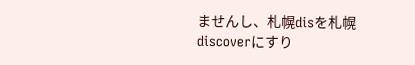ませんし、札幌disを札幌discoverにすり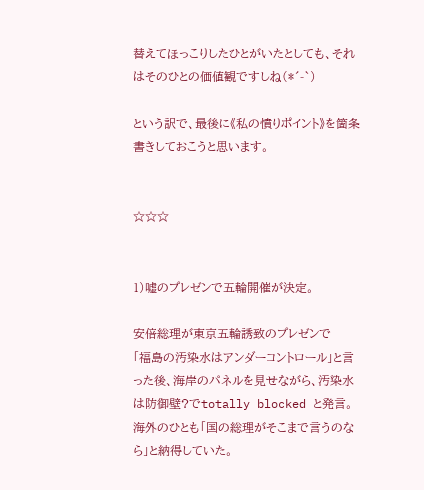替えてほっこりしたひとがいたとしても、それはそのひとの価値観ですしね(*´-`)

という訳で、最後に《私の憤りポイント》を箇条書きしておこうと思います。


☆☆☆


1)嘘のプレゼンで五輪開催が決定。

安倍総理が東京五輪誘致のプレゼンで
「福島の汚染水はアンダーコントロール」と言った後、海岸のパネルを見せながら、汚染水は防御壁?でtotally blocked と発言。
海外のひとも「国の総理がそこまで言うのなら」と納得していた。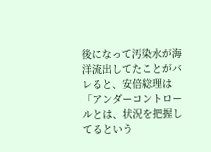後になって汚染水が海洋流出してたことがバレると、安倍総理は
「アンダーコントロールとは、状況を把握してるという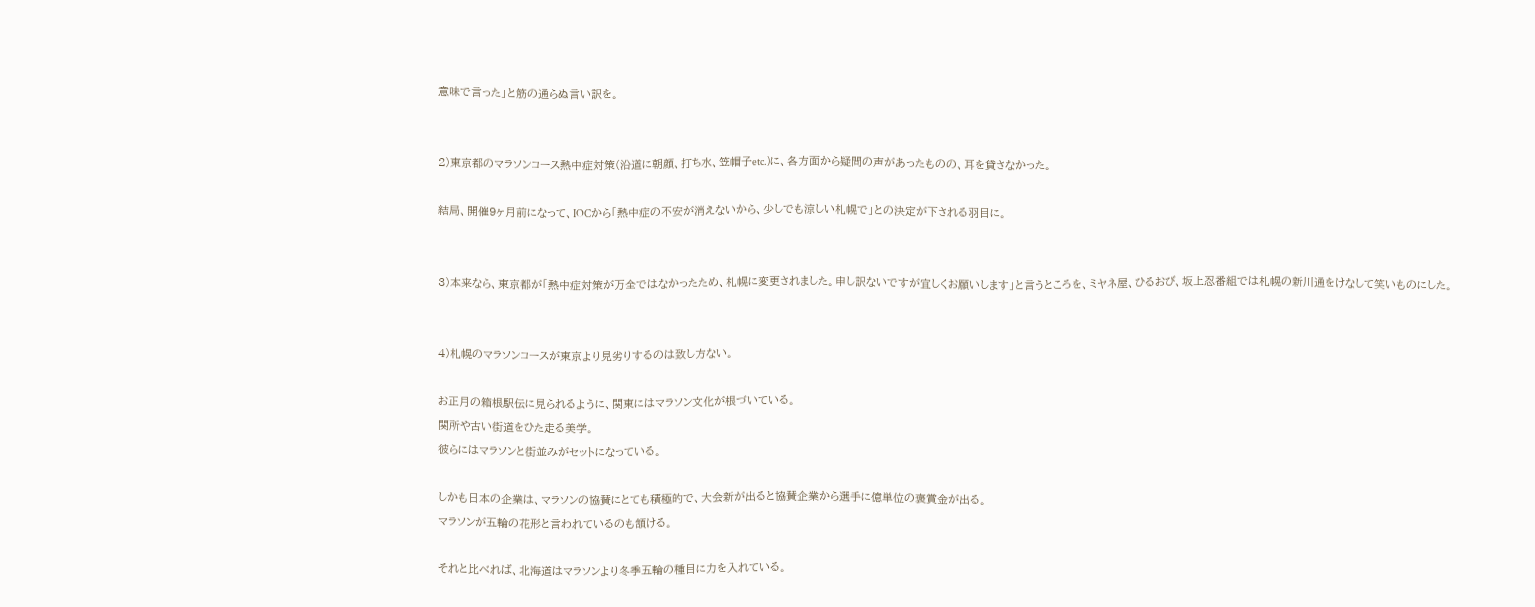意味で言った」と筋の通らぬ言い訳を。


2)東京都のマラソンコース熱中症対策(沿道に朝顔、打ち水、笠帽子etc.)に、各方面から疑問の声があったものの、耳を貸さなかった。

結局、開催9ヶ月前になって、IOCから「熱中症の不安が消えないから、少しでも涼しい札幌で」との決定が下される羽目に。


3)本来なら、東京都が「熱中症対策が万全ではなかったため、札幌に変更されました。申し訳ないですが宜しくお願いします」と言うところを、ミヤネ屋、ひるおび、坂上忍番組では札幌の新川通をけなして笑いものにした。


4)札幌のマラソンコースが東京より見劣りするのは致し方ない。

お正月の箱根駅伝に見られるように、関東にはマラソン文化が根づいている。
関所や古い街道をひた走る美学。
彼らにはマラソンと街並みがセットになっている。

しかも日本の企業は、マラソンの協賛にとても積極的で、大会新が出ると協賛企業から選手に億単位の褒賞金が出る。
マラソンが五輪の花形と言われているのも頷ける。

それと比べれば、北海道はマラソンより冬季五輪の種目に力を入れている。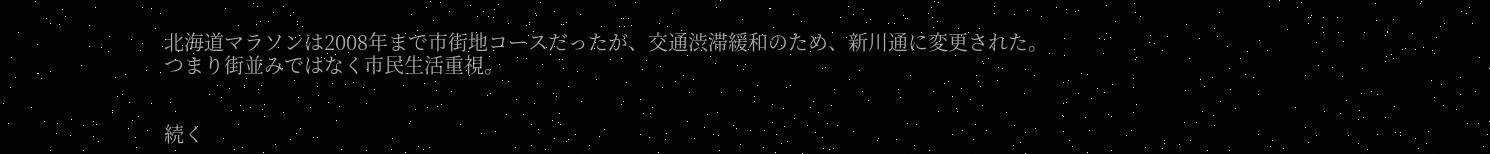北海道マラソンは2008年まで市街地コースだったが、交通渋滞緩和のため、新川通に変更された。
つまり街並みではなく市民生活重視。


続く